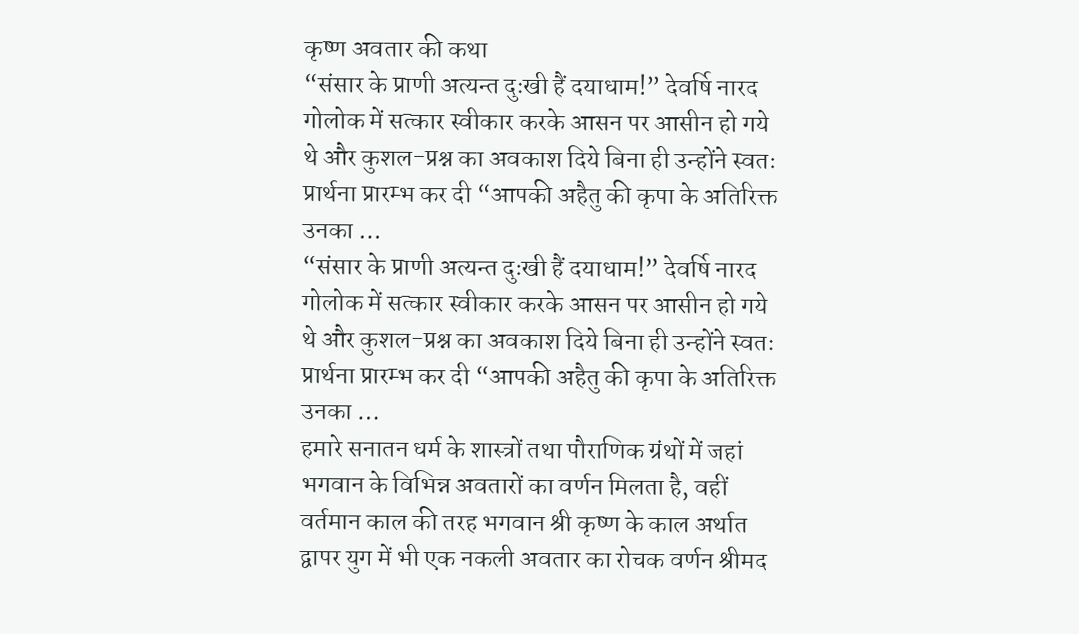कृष्ण अवतार की कथा
“संसार के प्राणी अत्यन्त दुःखी हैं दयाधाम!” देवर्षि नारद गोलोक में सत्कार स्वीकार करके आसन पर आसीन हो गये थे और कुशल-प्रश्न का अवकाश दिये बिना ही उन्होंने स्वतः प्रार्थना प्रारम्भ कर दी “आपकी अहैतु की कृपा के अतिरिक्त उनका …
“संसार के प्राणी अत्यन्त दुःखी हैं दयाधाम!” देवर्षि नारद गोलोक में सत्कार स्वीकार करके आसन पर आसीन हो गये थे और कुशल-प्रश्न का अवकाश दिये बिना ही उन्होंने स्वतः प्रार्थना प्रारम्भ कर दी “आपकी अहैतु की कृपा के अतिरिक्त उनका …
हमारे सनातन धर्म के शास्त्रों तथा पौराणिक ग्रंथों में जहां भगवान के विभिन्न अवतारों का वर्णन मिलता है, वहीं वर्तमान काल की तरह भगवान श्री कृष्ण के काल अर्थात द्वापर युग में भी एक नकली अवतार का रोचक वर्णन श्रीमद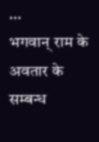…
भगवान् राम के अवतार के सम्बन्ध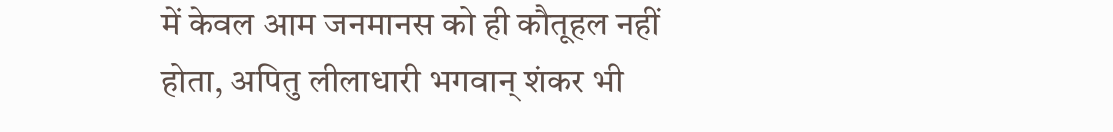में केवल आम जनमानस को ही कौतूहल नहीं होता, अपितु लीलाधारी भगवान् शंकर भी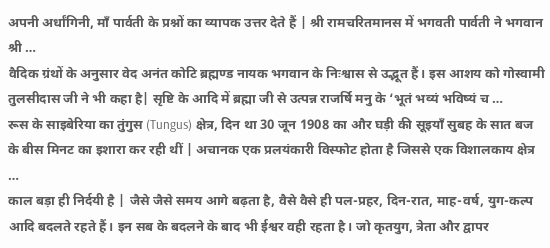अपनी अर्धांगिनी, माँ पार्वती के प्रश्नों का व्यापक उत्तर देते हैं | श्री रामचरितमानस में भगवती पार्वती ने भगवान श्री …
वैदिक ग्रंथों के अनुसार वेद अनंत कोटि ब्रह्मण्ड नायक भगवान के निःश्वास से उद्भूत हैं। इस आशय को गोस्वामी तुलसीदास जी ने भी कहा है| सृष्टि के आदि में ब्रह्मा जी से उत्पन्न राजर्षि मनु के ‘भूतं भव्यं भविष्यं च …
रूस के साइबेरिया का तुंगुस (Tungus) क्षेत्र, दिन था 30 जून 1908 का और घड़ी की सूइयाँ सुबह के सात बज के बीस मिनट का इशारा कर रही थीं | अचानक एक प्रलयंकारी विस्फोट होता है जिससे एक विशालकाय क्षेत्र …
काल बड़ा ही निर्दयी है | जैसे जैसे समय आगे बढ़ता है, वैसे वैसे ही पल-प्रहर, दिन-रात, माह-वर्ष, युग-कल्प आदि बदलते रहते हैं। इन सब के बदलने के बाद भी ईश्वर वही रहता है। जो कृतयुग, त्रेता और द्वापर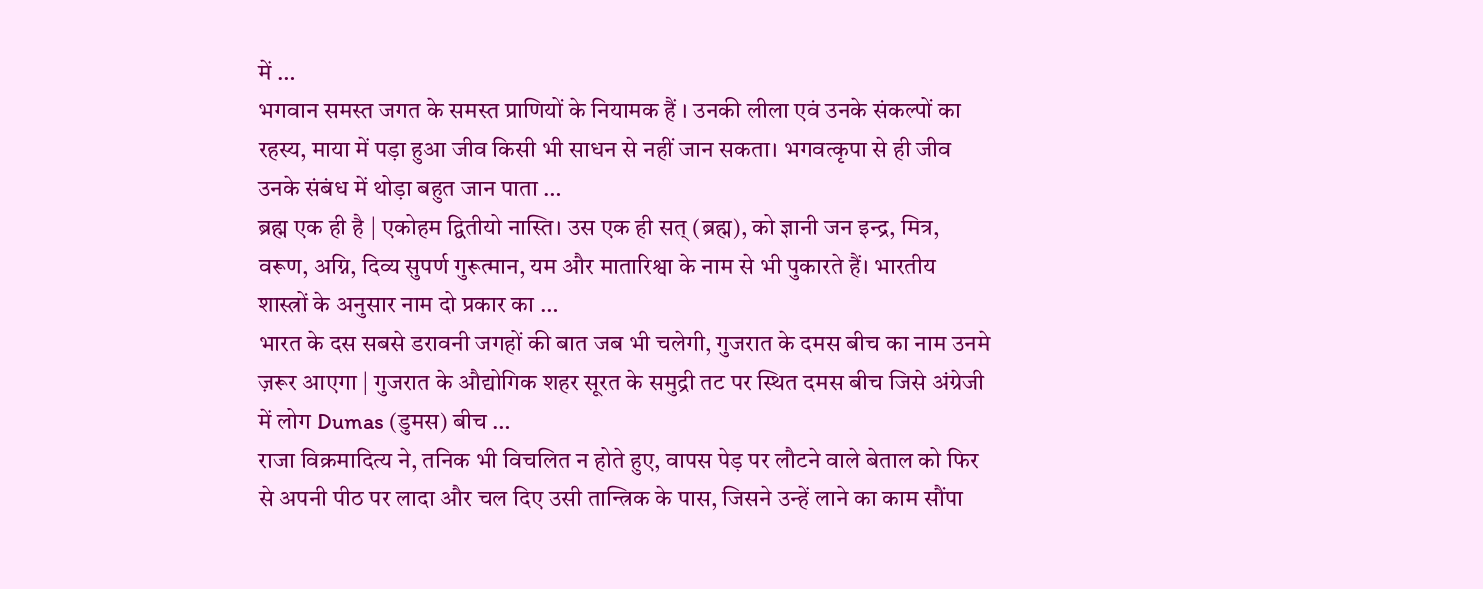में …
भगवान समस्त जगत के समस्त प्राणियों के नियामक हैं । उनकी लीला एवं उनके संकल्पों का रहस्य, माया में पड़ा हुआ जीव किसी भी साधन से नहीं जान सकता। भगवत्कृपा से ही जीव उनके संबंध में थोड़ा बहुत जान पाता …
ब्रह्म एक ही है | एकोहम द्वितीयो नास्ति। उस एक ही सत् (ब्रह्म), को ज्ञानी जन इन्द्र, मित्र, वरूण, अग्नि, दिव्य सुपर्ण गुरूत्मान, यम और मातारिश्वा के नाम से भी पुकारते हैं। भारतीय शास्त्रों के अनुसार नाम दो प्रकार का …
भारत के दस सबसे डरावनी जगहों की बात जब भी चलेगी, गुजरात के दमस बीच का नाम उनमे ज़रूर आएगा | गुजरात के औद्योगिक शहर सूरत के समुद्री तट पर स्थित दमस बीच जिसे अंग्रेजी में लोग Dumas (डुमस) बीच …
राजा विक्रमादित्य ने, तनिक भी विचलित न होते हुए, वापस पेड़ पर लौटने वाले बेताल को फिर से अपनी पीठ पर लादा और चल दिए उसी तान्त्रिक के पास, जिसने उन्हें लाने का काम सौंपा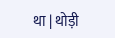था | थोड़ी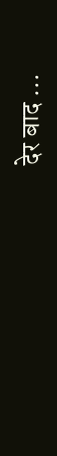देर बाद …